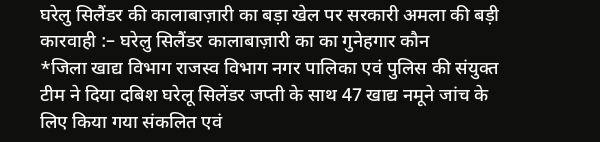घरेलु सिलैंडर की कालाबाज़ारी का बड़ा खेल पर सरकारी अमला की बड़ी कारवाही :– घरेलु सिलैंडर कालाबाज़ारी का का गुनेहगार कौन
*जिला खाद्य विभाग राजस्व विभाग नगर पालिका एवं पुलिस की संयुक्त टीम ने दिया दबिश घरेलू सिलेंडर जप्ती के साथ 47 खाद्य नमूने जांच के लिए किया गया संकलित एवं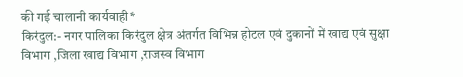की गई चालानी कार्यवाही*
किरंदुल:- नगर पालिका किरंदुल क्षेत्र अंतर्गत विभिन्न होटल एवं दुकानों में खाद्य एवं सुक्षा विभाग ,जिला खाद्य विभाग ,राजस्व विभाग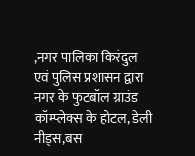,नगर पालिका किरंदुल एवं पुलिस प्रशासन द्वारा नगर के फुटबॉल ग्राउंड कॉम्प्लेक्स के होटल, डेली नीड्स,बस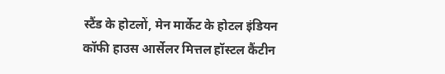स्टैंड के होटलों, मेन मार्केट के होटल इंडियन कॉफी हाउस आर्सेलर मित्तल हॉस्टल कैंटीन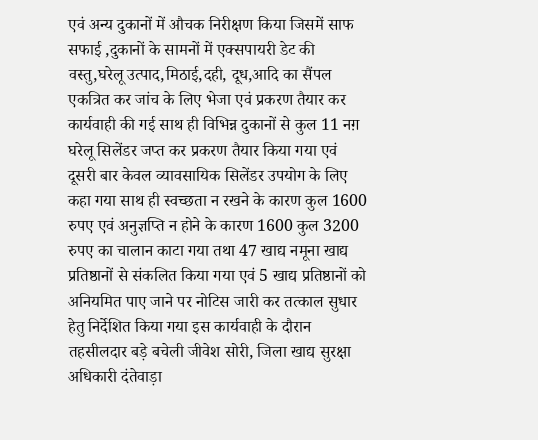एवं अन्य दुकानों में औचक निरीक्षण किया जिसमें साफ सफाई ,दुकानों के सामनों में एक्सपायरी डेट की वस्तु,घरेलू उत्पाद,मिठाई,दही, दूध,आदि का सैंपल एकत्रित कर जांच के लिए भेजा एवं प्रकरण तैयार कर कार्यवाही की गई साथ ही विभिन्न दुकानों से कुल 11 नग़ घरेलू सिलेंडर जप्त कर प्रकरण तैयार किया गया एवं दूसरी बार केवल व्यावसायिक सिलेंडर उपयोग के लिए कहा गया साथ ही स्वच्छता न रखने के कारण कुल 1600 रुपए एवं अनुज्ञप्ति न होने के कारण 1600 कुल 3200 रुपए का चालान काटा गया तथा 47 खाद्य नमूना खाद्य प्रतिष्ठानों से संकलित किया गया एवं 5 खाद्य प्रतिष्ठानों को अनियमित पाए जाने पर नोटिस जारी कर तत्काल सुधार हेतु निर्देशित किया गया इस कार्यवाही के दौरान तहसीलदार बड़े बचेली जीवेश सोरी, जिला खाद्य सुरक्षा अधिकारी दंतेवाड़ा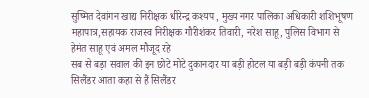सुष्मित देवांगन खाद्य निरीक्षक धीरेन्द्र कश्यप , मुख्य नगर पालिका अधिकारी शशिभूषण महापात्र,सहायक राजस्व निरीक्षक गौरीशंकर तिवारी, नरेश साहू, पुलिस विभाग से हेमंत साहू एवं अमल मौजूद रहे
सब से बड़ा सवाल की इन छोटे मोटे दुकानदार या बड़ी होटल या बड़ी बड़ी कंपनी तक सिलैंडर आता कहा से हैं सिलैंडर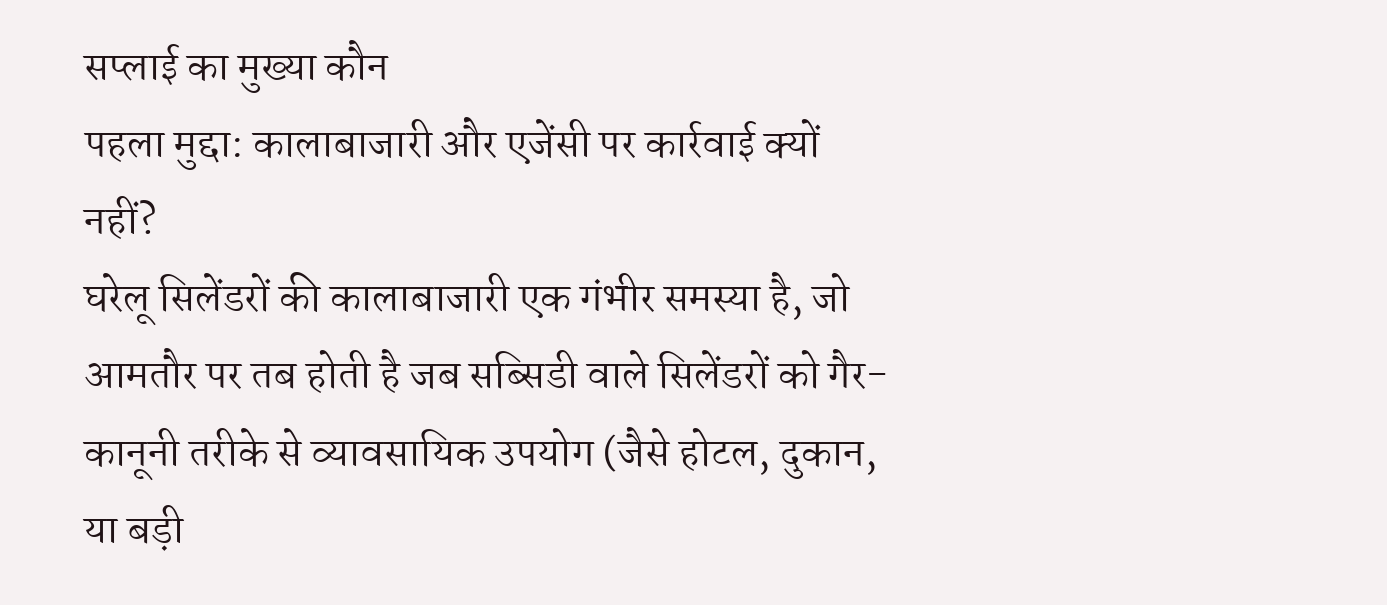सप्लाई का मुख्या कौन
पहला मुद्दा: कालाबाजारी और एजेंसी पर कार्रवाई क्यों नहीं?
घरेलू सिलेंडरों की कालाबाजारी एक गंभीर समस्या है, जो आमतौर पर तब होती है जब सब्सिडी वाले सिलेंडरों को गैर-कानूनी तरीके से व्यावसायिक उपयोग (जैसे होटल, दुकान, या बड़ी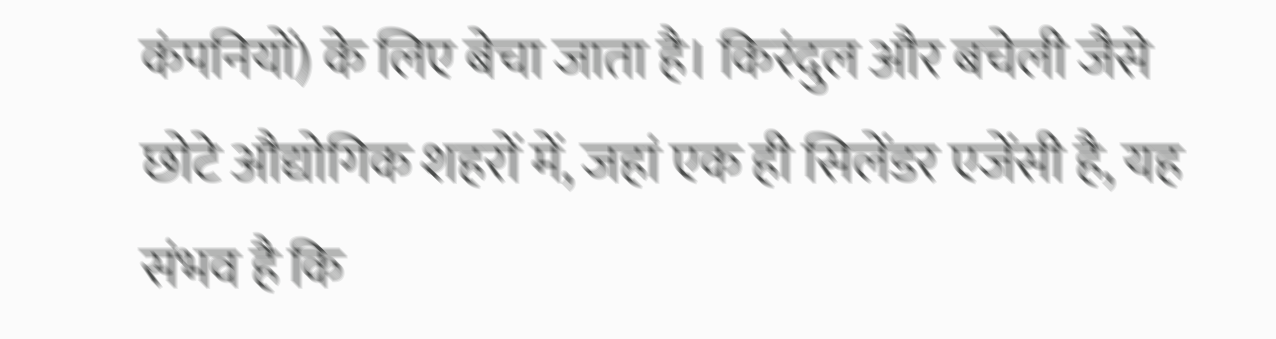कंपनियों) के लिए बेचा जाता है। किरंदुल और बचेली जैसे छोटे औद्योगिक शहरों में, जहां एक ही सिलेंडर एजेंसी है, यह संभव है कि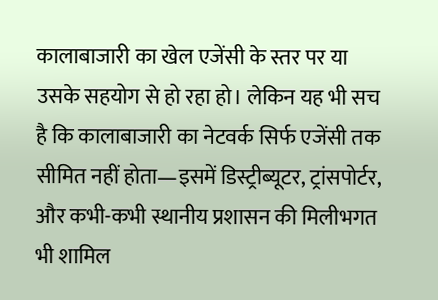कालाबाजारी का खेल एजेंसी के स्तर पर या उसके सहयोग से हो रहा हो। लेकिन यह भी सच है कि कालाबाजारी का नेटवर्क सिर्फ एजेंसी तक सीमित नहीं होता—इसमें डिस्ट्रीब्यूटर, ट्रांसपोर्टर, और कभी-कभी स्थानीय प्रशासन की मिलीभगत भी शामिल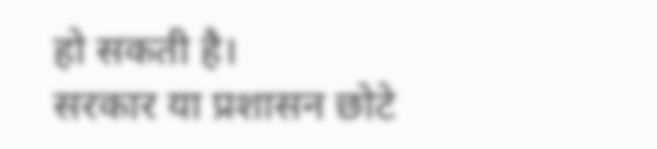हो सकती है।
सरकार या प्रशासन छोटे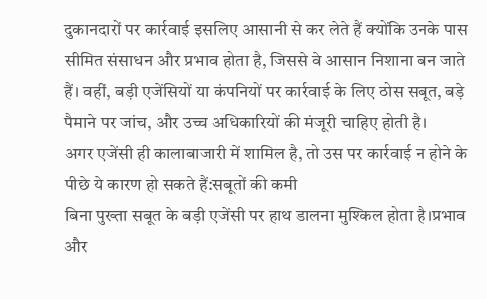दुकानदारों पर कार्रवाई इसलिए आसानी से कर लेते हैं क्योंकि उनके पास सीमित संसाधन और प्रभाव होता है, जिससे वे आसान निशाना बन जाते हैं। वहीं, बड़ी एजेंसियों या कंपनियों पर कार्रवाई के लिए ठोस सबूत, बड़े पैमाने पर जांच, और उच्च अधिकारियों की मंजूरी चाहिए होती है।
अगर एजेंसी ही कालाबाजारी में शामिल है, तो उस पर कार्रवाई न होने के पीछे ये कारण हो सकते हैं:सबूतों की कमी
बिना पुख्ता सबूत के बड़ी एजेंसी पर हाथ डालना मुश्किल होता है।प्रभाव और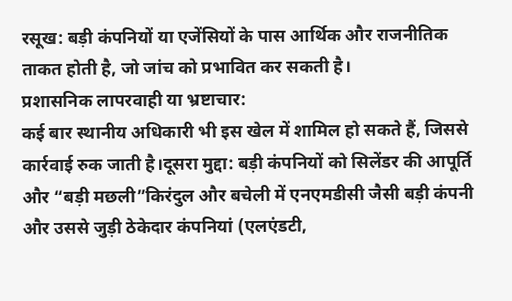रसूख: बड़ी कंपनियों या एजेंसियों के पास आर्थिक और राजनीतिक ताकत होती है, जो जांच को प्रभावित कर सकती है।
प्रशासनिक लापरवाही या भ्रष्टाचार:
कई बार स्थानीय अधिकारी भी इस खेल में शामिल हो सकते हैं, जिससे कार्रवाई रुक जाती है।दूसरा मुद्दा: बड़ी कंपनियों को सिलेंडर की आपूर्ति और “बड़ी मछली”किरंदुल और बचेली में एनएमडीसी जैसी बड़ी कंपनी और उससे जुड़ी ठेकेदार कंपनियां (एलएंडटी,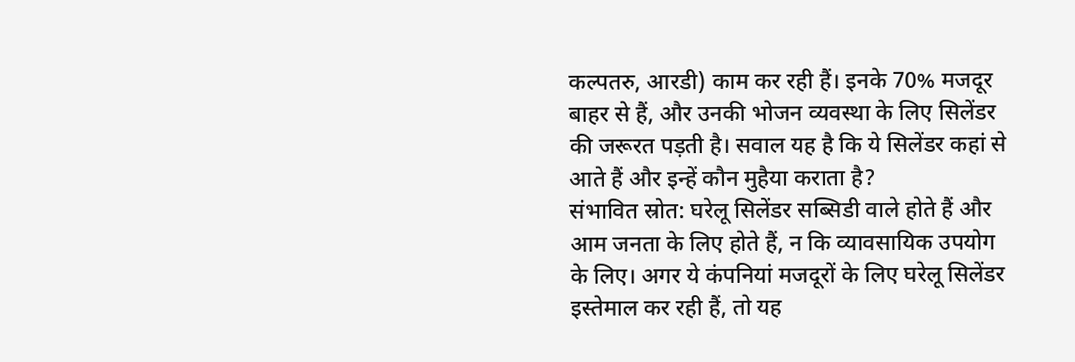कल्पतरु, आरडी) काम कर रही हैं। इनके 70% मजदूर बाहर से हैं, और उनकी भोजन व्यवस्था के लिए सिलेंडर की जरूरत पड़ती है। सवाल यह है कि ये सिलेंडर कहां से आते हैं और इन्हें कौन मुहैया कराता है?
संभावित स्रोत: घरेलू सिलेंडर सब्सिडी वाले होते हैं और आम जनता के लिए होते हैं, न कि व्यावसायिक उपयोग के लिए। अगर ये कंपनियां मजदूरों के लिए घरेलू सिलेंडर इस्तेमाल कर रही हैं, तो यह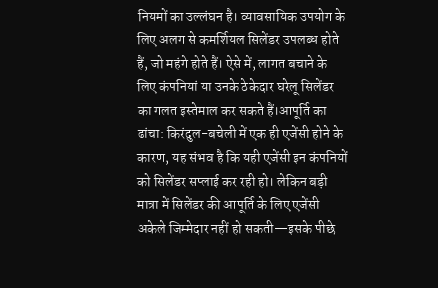नियमों का उल्लंघन है। व्यावसायिक उपयोग के लिए अलग से कमर्शियल सिलेंडर उपलब्ध होते हैं, जो महंगे होते हैं। ऐसे में, लागत बचाने के लिए कंपनियां या उनके ठेकेदार घरेलू सिलेंडर का गलत इस्तेमाल कर सकते हैं।आपूर्ति का ढांचा: किरंदुल-बचेली में एक ही एजेंसी होने के कारण, यह संभव है कि यही एजेंसी इन कंपनियों को सिलेंडर सप्लाई कर रही हो। लेकिन बड़ी मात्रा में सिलेंडर की आपूर्ति के लिए एजेंसी अकेले जिम्मेदार नहीं हो सकती—इसके पीछे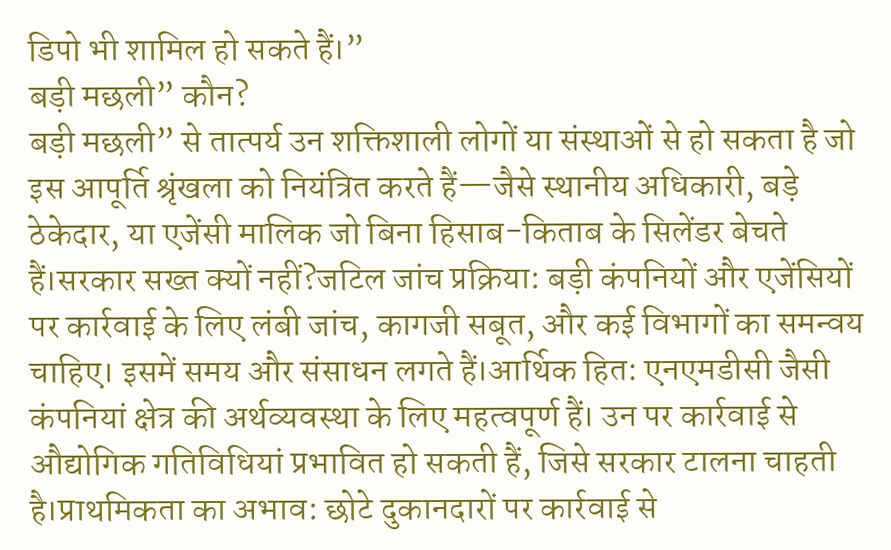डिपो भी शामिल हो सकते हैं।”
बड़ी मछली” कौन?
बड़ी मछली” से तात्पर्य उन शक्तिशाली लोगों या संस्थाओं से हो सकता है जो इस आपूर्ति श्रृंखला को नियंत्रित करते हैं—जैसे स्थानीय अधिकारी, बड़े ठेकेदार, या एजेंसी मालिक जो बिना हिसाब-किताब के सिलेंडर बेचते हैं।सरकार सख्त क्यों नहीं?जटिल जांच प्रक्रिया: बड़ी कंपनियों और एजेंसियों पर कार्रवाई के लिए लंबी जांच, कागजी सबूत, और कई विभागों का समन्वय चाहिए। इसमें समय और संसाधन लगते हैं।आर्थिक हित: एनएमडीसी जैसी कंपनियां क्षेत्र की अर्थव्यवस्था के लिए महत्वपूर्ण हैं। उन पर कार्रवाई से औद्योगिक गतिविधियां प्रभावित हो सकती हैं, जिसे सरकार टालना चाहती है।प्राथमिकता का अभाव: छोटे दुकानदारों पर कार्रवाई से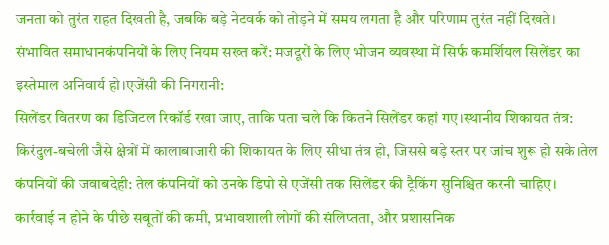जनता को तुरंत राहत दिखती है, जबकि बड़े नेटवर्क को तोड़ने में समय लगता है और परिणाम तुरंत नहीं दिखते।
संभावित समाधानकंपनियों के लिए नियम सख्त करें: मजदूरों के लिए भोजन व्यवस्था में सिर्फ कमर्शियल सिलेंडर का इस्तेमाल अनिवार्य हो।एजेंसी की निगरानी:
सिलेंडर वितरण का डिजिटल रिकॉर्ड रखा जाए, ताकि पता चले कि कितने सिलेंडर कहां गए।स्थानीय शिकायत तंत्र: किरंदुल-बचेली जैसे क्षेत्रों में कालाबाजारी की शिकायत के लिए सीधा तंत्र हो, जिससे बड़े स्तर पर जांच शुरू हो सके।तेल कंपनियों की जवाबदेही: तेल कंपनियों को उनके डिपो से एजेंसी तक सिलेंडर की ट्रैकिंग सुनिश्चित करनी चाहिए।
कार्रवाई न होने के पीछे सबूतों की कमी, प्रभावशाली लोगों की संलिप्तता, और प्रशासनिक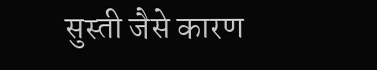सुस्ती जैसे कारण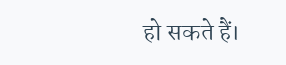हो सकते हैं।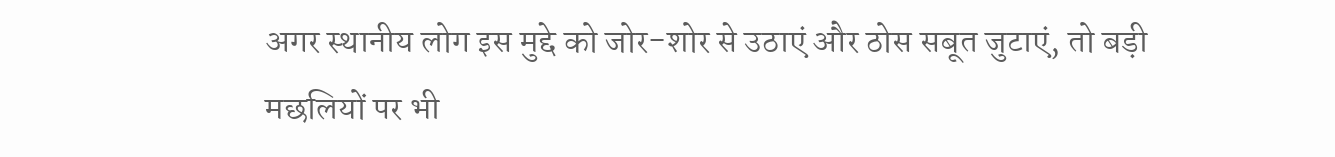अगर स्थानीय लोग इस मुद्दे को जोर-शोर से उठाएं और ठोस सबूत जुटाएं, तो बड़ी मछलियों पर भी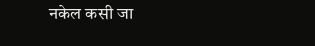नकेल कसी जा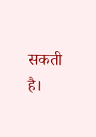सकती है।